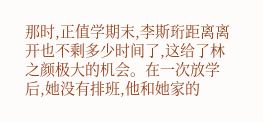那时,正值学期末,李斯珩距离离开也不剩多少时间了,这给了林之颜极大的机会。在一次放学后,她没有排班,他和她家的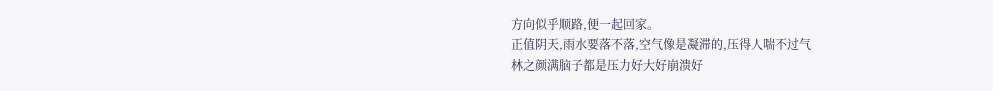方向似乎顺路,便一起回家。
正值阴天,雨水要落不落,空气像是凝滞的,压得人喘不过气
林之颜满脑子都是压力好大好崩溃好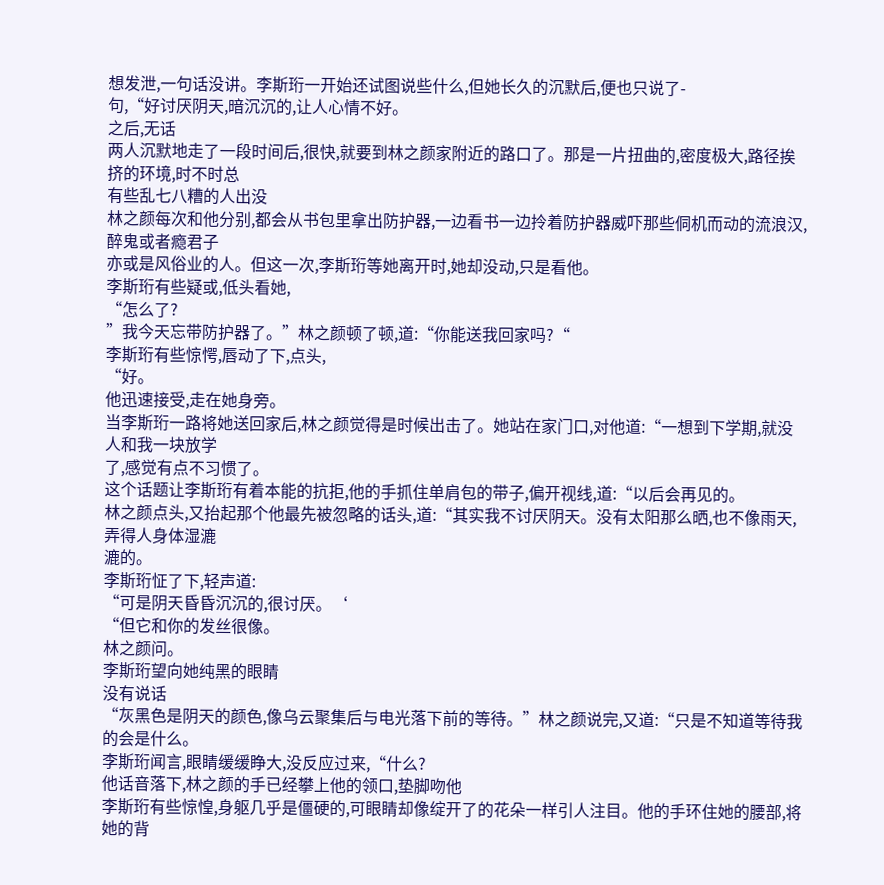想发泄,一句话没讲。李斯珩一开始还试图说些什么,但她长久的沉默后,便也只说了-
句,“好讨厌阴天,暗沉沉的,让人心情不好。
之后,无话
两人沉默地走了一段时间后,很快,就要到林之颜家附近的路口了。那是一片扭曲的,密度极大,路径挨挤的环境,时不时总
有些乱七八糟的人出没
林之颜每次和他分别,都会从书包里拿出防护器,一边看书一边拎着防护器威吓那些侗机而动的流浪汉,醉鬼或者瘾君子
亦或是风俗业的人。但这一次,李斯珩等她离开时,她却没动,只是看他。
李斯珩有些疑或,低头看她,
“怎么了?
”我今天忘带防护器了。”林之颜顿了顿,道:“你能送我回家吗?“
李斯珩有些惊愕,唇动了下,点头,
“好。
他迅速接受,走在她身旁。
当李斯珩一路将她送回家后,林之颜觉得是时候出击了。她站在家门口,对他道:“一想到下学期,就没人和我一块放学
了,感觉有点不习惯了。
这个话题让李斯珩有着本能的抗拒,他的手抓住单肩包的带子,偏开视线,道:“以后会再见的。
林之颜点头,又抬起那个他最先被忽略的话头,道:“其实我不讨厌阴天。没有太阳那么晒,也不像雨天,弄得人身体湿漉
漉的。
李斯珩怔了下,轻声道:
“可是阴天昏昏沉沉的,很讨厌。‘
“但它和你的发丝很像。
林之颜问。
李斯珩望向她纯黑的眼睛
没有说话
“灰黑色是阴天的颜色,像乌云聚集后与电光落下前的等待。”林之颜说完,又道:“只是不知道等待我的会是什么。
李斯珩闻言,眼睛缓缓睁大,没反应过来,“什么?
他话音落下,林之颜的手已经攀上他的领口,垫脚吻他
李斯珩有些惊惶,身躯几乎是僵硬的,可眼睛却像绽开了的花朵一样引人注目。他的手环住她的腰部,将她的背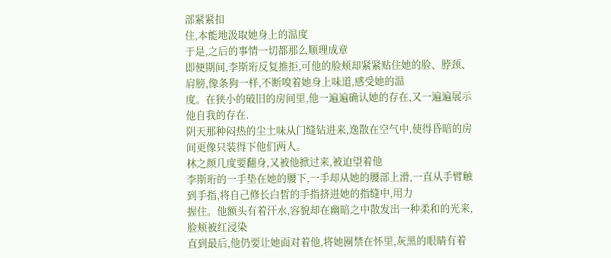部紧紧扣
住,本能地汲取她身上的温度
于是,之后的事情一切都那么顺理成章
即便期间,李斯珩反复推拒,可他的脸颊却紧紧贴住她的脸、脖颈、肩膀,像条狗一样,不断嗅着她身上味道,感受她的温
度。在狭小的破旧的房间里,他一遍遍确认她的存在,又一遍遍展示他自我的存在.
阴天那种闷热的尘土味从门缝钻进来,逸散在空气中,使得昏暗的房间更像只装得下他们两人。
林之颜几度要翻身,又被他掀过来,被迫望着他
李斯珩的一手垫在她的腰下,一手却从她的腰部上滑,一直从手臂触到手指,将自己修长白皙的手指挤进她的指缝中,用力
握住。他额头有着汗水,容貌却在幽暗之中散发出一种柔和的光来,脸颊被红浸染
直到最后,他仍要让她面对着他,将她圈禁在怀里,灰黑的眼睛有着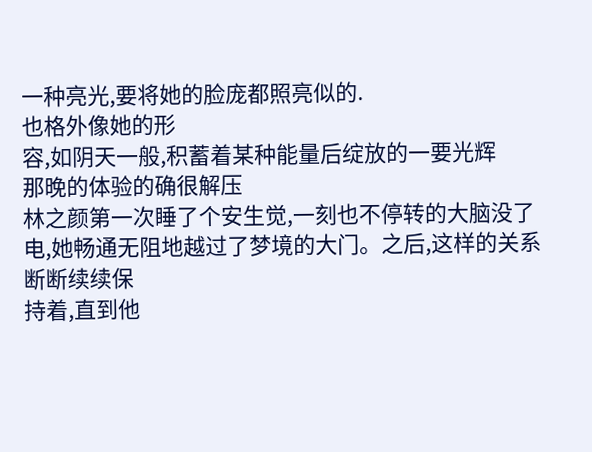一种亮光,要将她的脸庞都照亮似的.
也格外像她的形
容,如阴天一般,积蓄着某种能量后绽放的一要光辉
那晚的体验的确很解压
林之颜第一次睡了个安生觉,一刻也不停转的大脑没了电,她畅通无阻地越过了梦境的大门。之后,这样的关系断断续续保
持着,直到他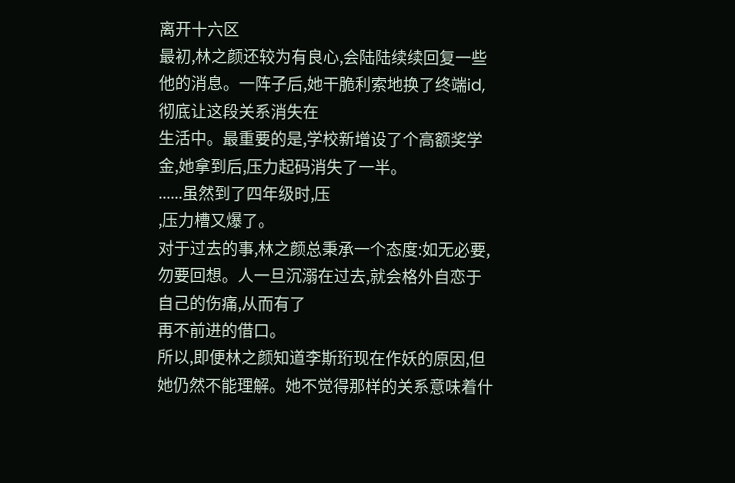离开十六区
最初,林之颜还较为有良心,会陆陆续续回复一些他的消息。一阵子后,她干脆利索地换了终端id,彻底让这段关系消失在
生活中。最重要的是,学校新增设了个高额奖学金,她拿到后,压力起码消失了一半。
......虽然到了四年级时,压
,压力槽又爆了。
对于过去的事,林之颜总秉承一个态度:如无必要,勿要回想。人一旦沉溺在过去,就会格外自恋于自己的伤痛,从而有了
再不前进的借口。
所以,即便林之颜知道李斯珩现在作妖的原因,但她仍然不能理解。她不觉得那样的关系意味着什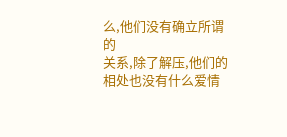么,他们没有确立所谓的
关系,除了解压,他们的相处也没有什么爱情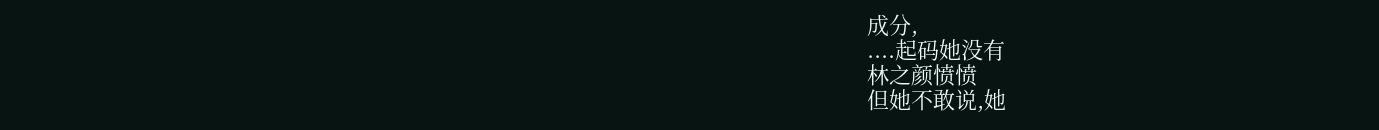成分,
....起码她没有
林之颜愤愤
但她不敢说,她